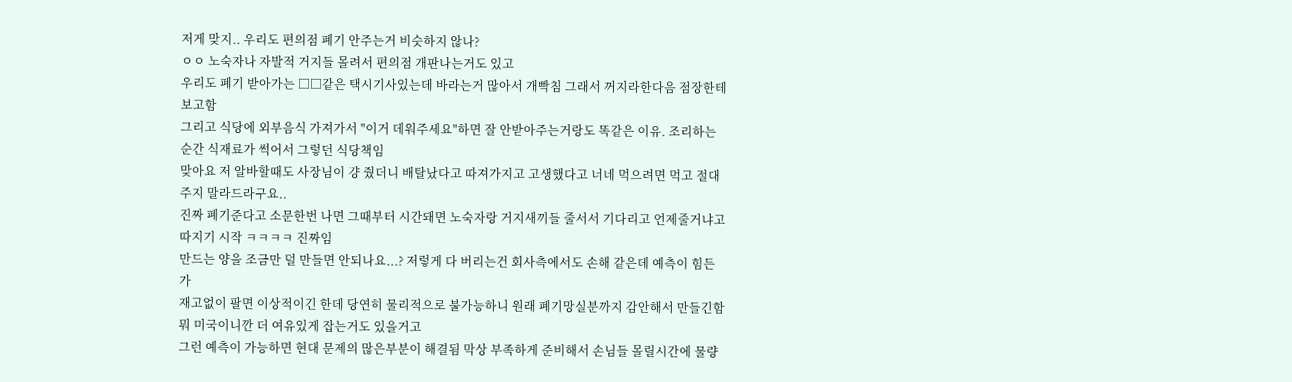저게 맞지.. 우리도 편의점 폐기 안주는거 비슷하지 않나?
ㅇㅇ 노숙자나 자발적 거지들 몰려서 편의점 개판나는거도 있고
우리도 폐기 받아가는 □□같은 택시기사있는데 바라는거 많아서 개빡침 그래서 꺼지라한다음 점장한테 보고함
그리고 식당에 외부음식 가져가서 "이거 데워주세요"하면 잘 안받아주는거랑도 똑같은 이유. 조리하는 순간 식재료가 썩어서 그렇던 식당책임
맞아요 저 알바할때도 사장님이 걍 줬더니 배탈났다고 따져가지고 고생했다고 너네 먹으려면 먹고 절대 주지 말라드라구요..
진짜 폐기준다고 소문한번 나면 그때부터 시간돼면 노숙자랑 거지새끼들 줄서서 기다리고 언제줄거냐고따지기 시작 ㅋㅋㅋㅋ 진짜임
만드는 양을 조금만 덜 만들면 안되나요...? 저렇게 다 버리는건 회사측에서도 손해 같은데 예측이 힘든가
재고없이 팔면 이상적이긴 한데 당연히 물리적으로 불가능하니 원래 폐기망실분까지 감안해서 만들긴함 뭐 미국이니깐 더 여유있게 잡는거도 있을거고
그런 예측이 가능하면 현대 문제의 많은부분이 해결됨 막상 부족하게 준비해서 손님들 몰릴시간에 물량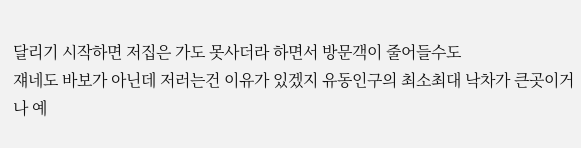달리기 시작하면 저집은 가도 못사더라 하면서 방문객이 줄어들수도
쟤네도 바보가 아닌데 저러는건 이유가 있겠지 유동인구의 최소최대 낙차가 큰곳이거나 예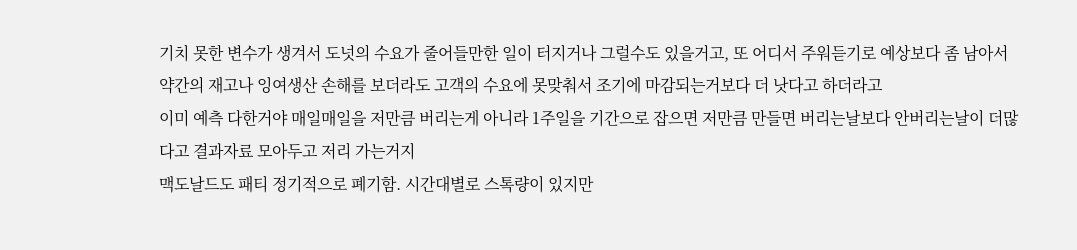기치 못한 변수가 생겨서 도넛의 수요가 줄어들만한 일이 터지거나 그럴수도 있을거고, 또 어디서 주워듣기로 예상보다 좀 남아서 약간의 재고나 잉여생산 손해를 보더라도 고객의 수요에 못맞춰서 조기에 마감되는거보다 더 낫다고 하더라고
이미 예측 다한거야 매일매일을 저만큼 버리는게 아니라 1주일을 기간으로 잡으면 저만큼 만들면 버리는날보다 안버리는날이 더많다고 결과자료 모아두고 저리 가는거지
맥도날드도 패티 정기적으로 폐기함. 시간대별로 스톡량이 있지만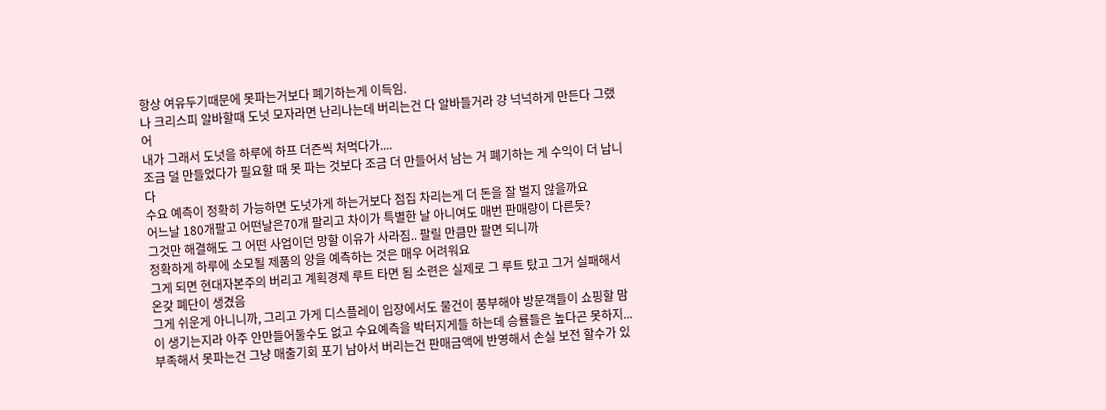항상 여유두기때문에 못파는거보다 폐기하는게 이득임.
나 크리스피 알바할때 도넛 모자라면 난리나는데 버리는건 다 알바들거라 걍 넉넉하게 만든다 그랬어
내가 그래서 도넛을 하루에 하프 더즌씩 처먹다가....
조금 덜 만들었다가 필요할 때 못 파는 것보다 조금 더 만들어서 남는 거 폐기하는 게 수익이 더 납니다
수요 예측이 정확히 가능하면 도넛가게 하는거보다 점집 차리는게 더 돈을 잘 벌지 않을까요
어느날 180개팔고 어떤날은70개 팔리고 차이가 특별한 날 아니여도 매번 판매량이 다른듯?
그것만 해결해도 그 어떤 사업이던 망할 이유가 사라짐.. 팔릴 만큼만 팔면 되니까
정확하게 하루에 소모될 제품의 양을 예측하는 것은 매우 어려워요
그게 되면 현대자본주의 버리고 계획경제 루트 타면 됨 소련은 실제로 그 루트 탔고 그거 실패해서 온갖 폐단이 생겼음
그게 쉬운게 아니니까, 그리고 가게 디스플레이 입장에서도 물건이 풍부해야 방문객들이 쇼핑할 맘이 생기는지라 아주 안만들어둘수도 없고 수요예측을 박터지게들 하는데 승률들은 높다곤 못하지...
부족해서 못파는건 그냥 매출기회 포기 남아서 버리는건 판매금액에 반영해서 손실 보전 할수가 있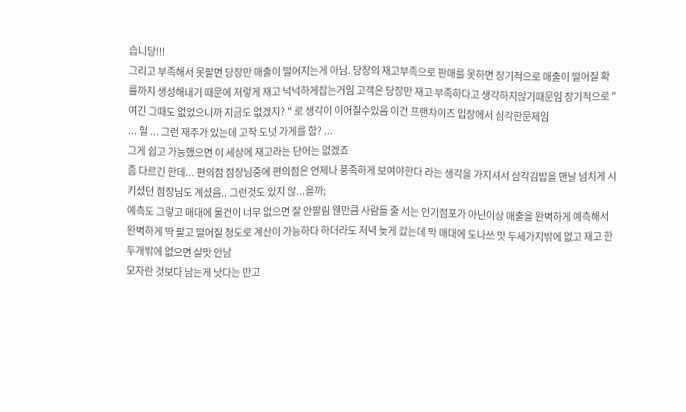습니당!!!
그리고 부족해서 못팔면 당장만 매출이 떨어지는게 아님. 당장의 재고부족으로 판매를 못하면 장기적으로 매출이 떨어질 확률까지 생성해내기 때문에 저렇게 재고 넉넉하게잡는거임 고객은 당장만 재고 부족하다고 생각하지않기때문임 장기적으로 " 여긴 그때도 없었으니까 지금도 없겠지? " 로 생각이 이어질수있음 이건 프랜차이즈 입장에서 심각한문제임
... 헐 ... 그런 재주가 있는데 고작 도넛 가게를 함? ...
그게 쉽고 가능했으면 이 세상에 재고라는 단어는 없겠죠
좀 다르긴 한데... 편의점 점장님중에 편의점은 언제나 풍족하게 보여야한다 라는 생각을 가지셔서 삼각김밥을 맨날 넘치게 시키셨던 점장님도 계셨음.. 그런것도 있지 않...을까;
예측도 그렇고 매대에 물건이 너무 없으면 잘 안팔림 웬만큼 사람들 줄 서는 인기점포가 아닌이상 매출을 완벽하게 예측해서 완벽하게 딱 팔고 떨어질 정도로 계산이 가능하다 하더라도 저녁 늦게 갔는데 막 매대에 도나쓰 맛 두세가지밖에 없고 재고 한두개밖에 없으면 살맛 안남
모자란 것보다 남는게 낫다는 만고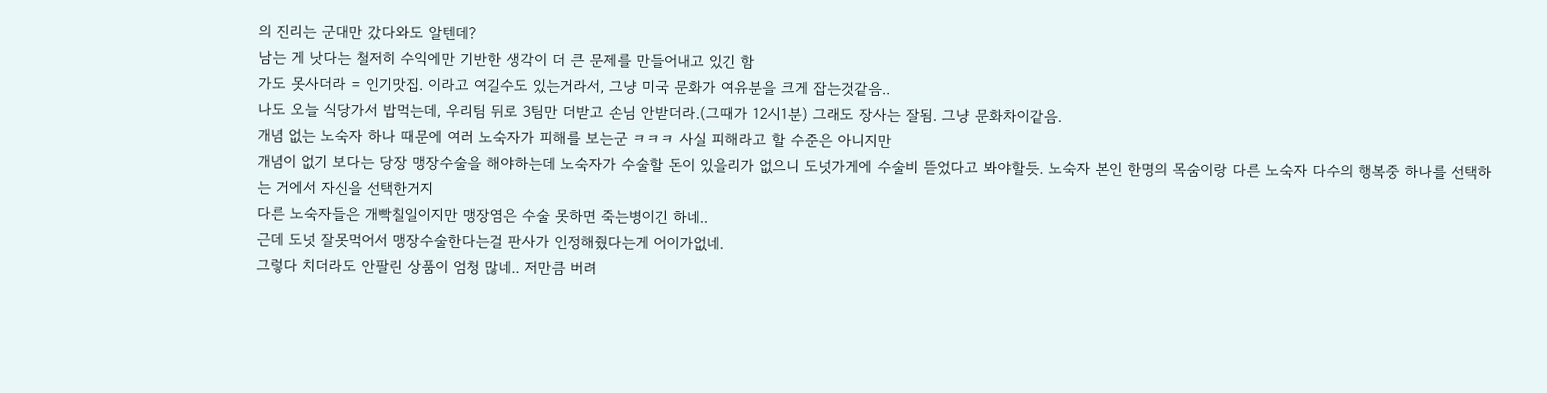의 진리는 군대만 갔다와도 알텐데?
남는 게 낫다는 철저히 수익에만 기반한 생각이 더 큰 문제를 만들어내고 있긴 함
가도 못사더라 = 인기맛집. 이라고 여길수도 있는거라서, 그냥 미국 문화가 여유분을 크게 잡는것같음..
나도 오늘 식당가서 밥먹는데, 우리팀 뒤로 3팀만 더받고 손님 안받더라.(그때가 12시1분) 그래도 장사는 잘됨. 그냥 문화차이같음.
개념 없는 노숙자 하나 때문에 여러 노숙자가 피해를 보는군 ㅋㅋㅋ 사실 피해라고 할 수준은 아니지만
개념이 없기 보다는 당장 맹장수술을 해야하는데 노숙자가 수술할 돈이 있을리가 없으니 도넛가게에 수술비 뜯었다고 봐야할듯. 노숙자 본인 한명의 목숨이랑 다른 노숙자 다수의 행복중 하나를 선택하는 거에서 자신을 선택한거지
다른 노숙자들은 개빡칠일이지만 맹장염은 수술 못하면 죽는병이긴 하네..
근데 도넛 잘못먹어서 맹장수술한다는걸 판사가 인정해줬다는게 어이가없네.
그렇다 치더라도 안팔린 상품이 엄청 많네.. 저만큼 버려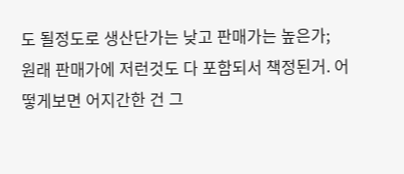도 될정도로 생산단가는 낮고 판매가는 높은가;
원래 판매가에 저런것도 다 포함되서 책정된거. 어떻게보면 어지간한 건 그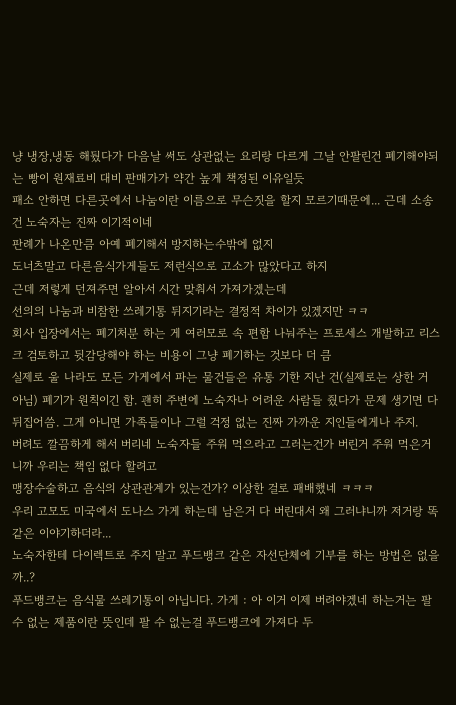냥 냉장,냉동 해뒀다가 다음날 써도 상관없는 요리랑 다르게 그날 안팔린건 폐기해야되는 빵이 원재료비 대비 판매가가 약간 높게 책정된 이유일듯
패소 안하면 다른곳에서 나눔이란 이름으로 무슨짓을 할지 모르기때문에... 근데 소송건 노숙자는 진짜 이기적이네
판례가 나온만큼 아예 폐기해서 방지하는수밖에 없지
도너츠말고 다른음식가게들도 저런식으로 고소가 많았다고 하지
근데 저렇게 던져주면 알아서 시간 맞춰서 가져가겠는데
선의의 나눔과 비참한 쓰레기통 뒤지기라는 결정적 차이가 있겠지만 ㅋㅋ
회사 입장에서는 폐기처분 하는 게 여러모로 속 편함 나눠주는 프로세스 개발하고 리스크 검토하고 뒷감당해야 하는 비용이 그냥 폐기하는 것보다 더 큼
실제로 울 나라도 모든 가게에서 파는 물건들은 유통 기한 지난 건(실제로는 상한 거 아님) 폐기가 원칙이긴 함. 괜히 주변에 노숙자나 어려운 사람들 줬다가 문제 생기면 다 뒤집어씀. 그게 아니면 가족들이나 그럴 걱정 없는 진짜 가까운 지인들에게나 주지.
버려도 깔끔하게 해서 버리네 노숙자들 주워 먹으라고 그러는건가 버린거 주워 먹은거니까 우리는 책임 없다 할려고
맹장수술하고 음식의 상관관계가 있는건가? 이상한 걸로 패배했네 ㅋㅋㅋ
우리 고모도 미국에서 도나스 가게 하는데 남은거 다 버린대서 왜 그러냐니까 저거랑 똑같은 이야기하더라...
노숙자한테 다이렉트로 주지 말고 푸드뱅크 같은 자선단체에 기부를 하는 방법은 없을까..?
푸드뱅크는 음식물 쓰레기통이 아닙니다. 가게 : 아 이거 이제 버려야겠네 하는거는 팔 수 없는 제품이란 뜻인데 팔 수 없는걸 푸드뱅크에 가져다 두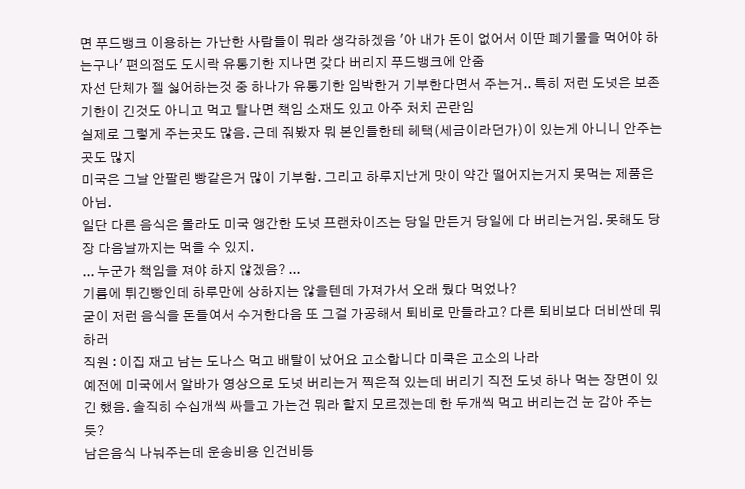면 푸드뱅크 이용하는 가난한 사람들이 뭐라 생각하겠음 '아 내가 돈이 없어서 이딴 폐기물을 먹어야 하는구나' 편의점도 도시락 유통기한 지나면 갖다 버리지 푸드뱅크에 안줌
자선 단체가 젤 싫어하는것 중 하나가 유통기한 임박한거 기부한다면서 주는거.. 특히 저런 도넛은 보존기한이 긴것도 아니고 먹고 탈나면 책임 소재도 있고 아주 처치 곤란임
실제로 그렇게 주는곳도 많음. 근데 줘봤자 뭐 본인들한테 헤택(세금이라던가)이 있는게 아니니 안주는곳도 많지
미국은 그날 안팔린 빵같은거 많이 기부함. 그리고 하루지난게 맛이 약간 떨어지는거지 못먹는 제품은 아님.
일단 다른 음식은 몰라도 미국 앵간한 도넛 프랜차이즈는 당일 만든거 당일에 다 버리는거임. 못해도 당장 다음날까지는 먹을 수 있지.
... 누군가 책임을 져야 하지 않겠음? ...
기름에 튀긴빵인데 하루만에 상하지는 않을텐데 가져가서 오래 뒀다 먹었나?
굳이 저런 음식을 돈들여서 수거한다음 또 그걸 가공해서 퇴비로 만들라고? 다른 퇴비보다 더비싼데 뭐하러
직원 : 이집 재고 남는 도나스 먹고 배탈이 났어요 고소합니다 미쿡은 고소의 나라
예전에 미국에서 알바가 영상으로 도넛 버리는거 찍은적 있는데 버리기 직전 도넛 하나 먹는 장면이 있긴 했음. 솔직히 수십개씩 싸들고 가는건 뭐라 할지 모르겠는데 한 두개씩 먹고 버리는건 눈 감아 주는듯?
남은음식 나눠주는데 운송비용 인건비등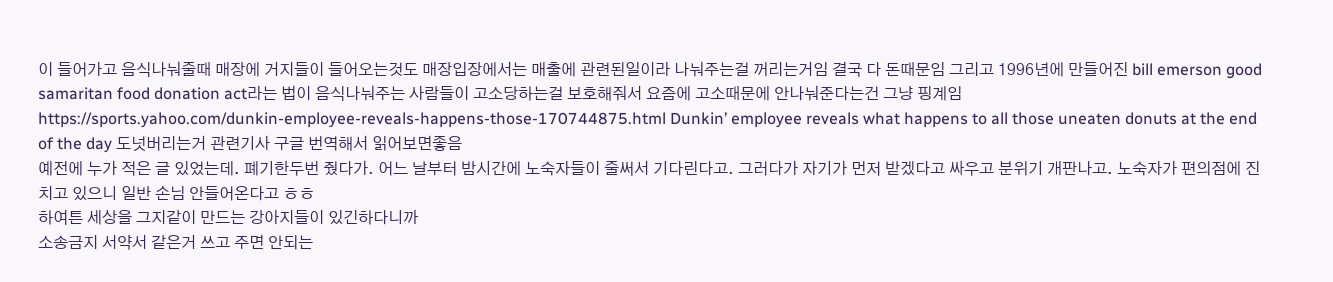이 들어가고 음식나눠줄때 매장에 거지들이 들어오는것도 매장입장에서는 매출에 관련된일이라 나눠주는걸 꺼리는거임 결국 다 돈때문임 그리고 1996년에 만들어진 bill emerson good samaritan food donation act라는 법이 음식나눠주는 사람들이 고소당하는걸 보호해줘서 요즘에 고소때문에 안나눠준다는건 그냥 핑계임
https://sports.yahoo.com/dunkin-employee-reveals-happens-those-170744875.html Dunkin’ employee reveals what happens to all those uneaten donuts at the end of the day 도넛버리는거 관련기사 구글 번역해서 읽어보면좋음
예전에 누가 적은 글 있었는데. 폐기한두번 줬다가. 어느 날부터 밤시간에 노숙자들이 줄써서 기다린다고. 그러다가 자기가 먼저 받겠다고 싸우고 분위기 개판나고. 노숙자가 편의점에 진치고 있으니 일반 손님 안들어온다고 ㅎㅎ
하여튼 세상을 그지같이 만드는 강아지들이 있긴하다니까
소송금지 서약서 같은거 쓰고 주면 안되는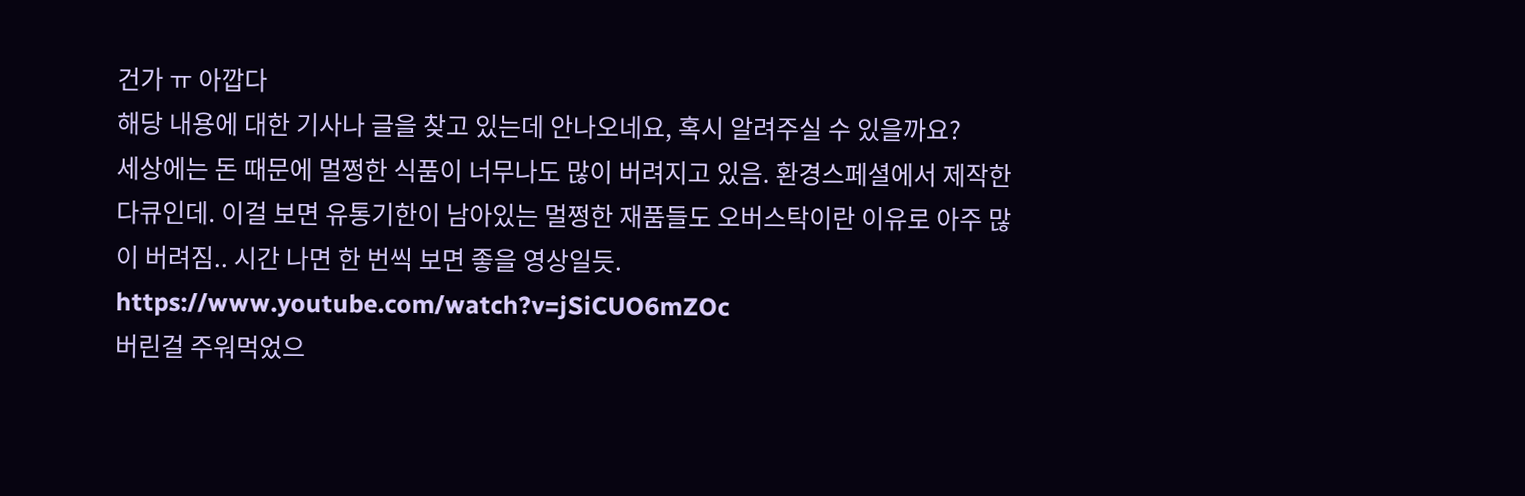건가 ㅠ 아깝다
해당 내용에 대한 기사나 글을 찾고 있는데 안나오네요, 혹시 알려주실 수 있을까요?
세상에는 돈 때문에 멀쩡한 식품이 너무나도 많이 버려지고 있음. 환경스페셜에서 제작한 다큐인데. 이걸 보면 유통기한이 남아있는 멀쩡한 재품들도 오버스탁이란 이유로 아주 많이 버려짐.. 시간 나면 한 번씩 보면 좋을 영상일듯. https://www.youtube.com/watch?v=jSiCUO6mZOc
버린걸 주워먹었으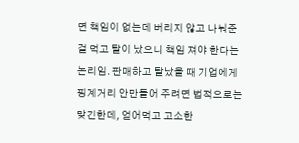면 책임이 없는데 버리지 않고 나눠준걸 먹고 탈이 났으니 책임 져야 한다는 논리임. 판매하고 탈났을 때 기업에게 핑계거리 안만들어 주려면 법적으로는 맞긴한데, 얻어먹고 고소한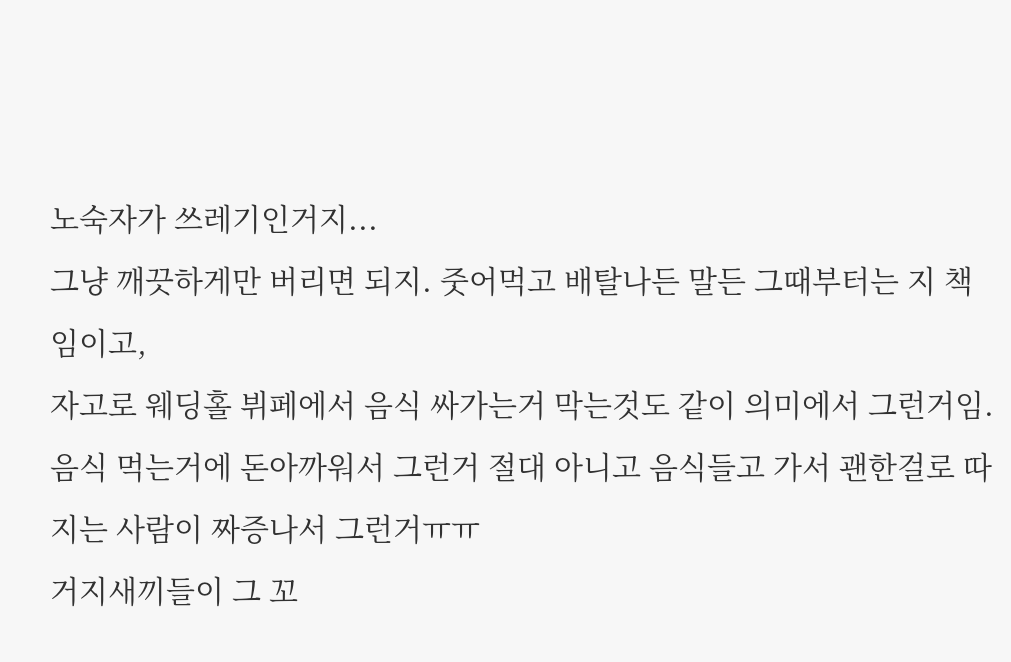노숙자가 쓰레기인거지...
그냥 깨끗하게만 버리면 되지. 줏어먹고 배탈나든 말든 그때부터는 지 책임이고,
자고로 웨딩홀 뷔페에서 음식 싸가는거 막는것도 같이 의미에서 그런거임. 음식 먹는거에 돈아까워서 그런거 절대 아니고 음식들고 가서 괜한걸로 따지는 사람이 짜증나서 그런거ㅠㅠ
거지새끼들이 그 꼬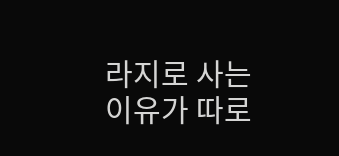라지로 사는 이유가 따로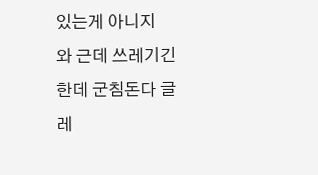있는게 아니지
와 근데 쓰레기긴 한데 군침돈다 글레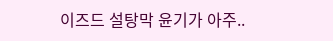이즈드 설탕막 윤기가 아주..